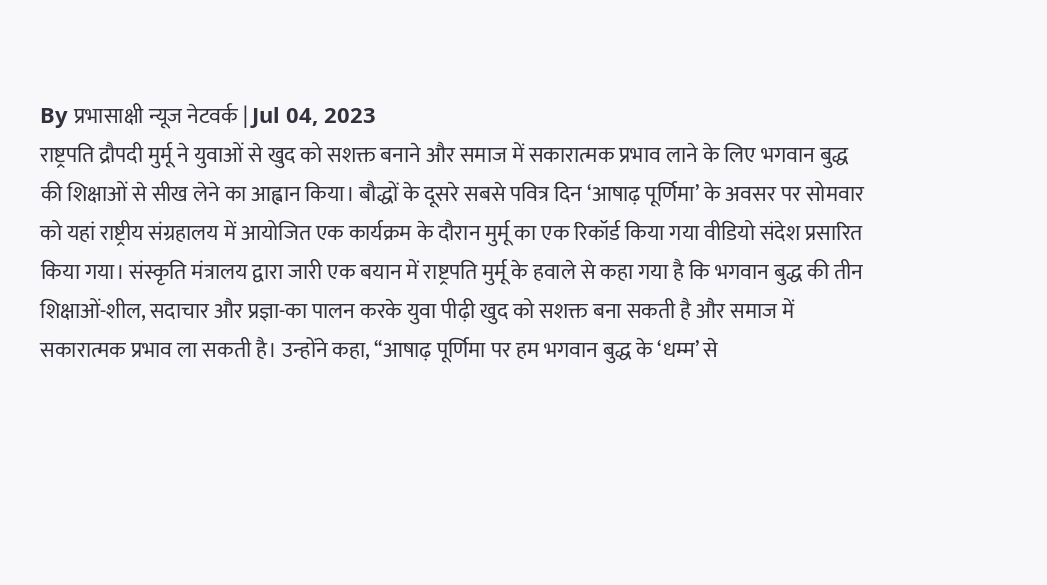By प्रभासाक्षी न्यूज नेटवर्क | Jul 04, 2023
राष्ट्रपति द्रौपदी मुर्मू ने युवाओं से खुद को सशक्त बनाने और समाज में सकारात्मक प्रभाव लाने के लिए भगवान बुद्ध की शिक्षाओं से सीख लेने का आह्वान किया। बौद्धों के दूसरे सबसे पवित्र दिन ‘आषाढ़ पूर्णिमा’ के अवसर पर सोमवार को यहां राष्ट्रीय संग्रहालय में आयोजित एक कार्यक्रम के दौरान मुर्मू का एक रिकॉर्ड किया गया वीडियो संदेश प्रसारित किया गया। संस्कृति मंत्रालय द्वारा जारी एक बयान में राष्ट्रपति मुर्मू के हवाले से कहा गया है कि भगवान बुद्ध की तीन शिक्षाओं-शील, सदाचार और प्रज्ञा-का पालन करके युवा पीढ़ी खुद को सशक्त बना सकती है और समाज में सकारात्मक प्रभाव ला सकती है। उन्होंने कहा, ‘‘आषाढ़ पूर्णिमा पर हम भगवान बुद्ध के ‘धम्म’ से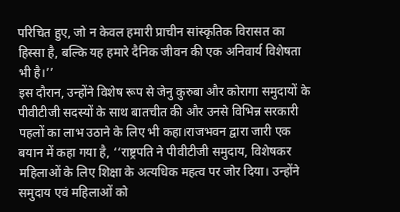परिचित हुए, जो न केवल हमारी प्राचीन सांस्कृतिक विरासत का हिस्सा है, बल्कि यह हमारे दैनिक जीवन की एक अनिवार्य विशेषता भी है।’’
इस दौरान, उन्होंने विशेष रूप से जेनु कुरुबा और कोरागा समुदायों के पीवीटीजी सदस्यों के साथ बातचीत की और उनसे विभिन्न सरकारी पहलों का लाभ उठाने के लिए भी कहा।राजभवन द्वारा जारी एक बयान में कहा गया है, ‘‘राष्ट्रपति ने पीवीटीजी समुदाय, विशेषकर महिलाओं के लिए शिक्षा के अत्यधिक महत्व पर जोर दिया। उन्होंने समुदाय एवं महिलाओं को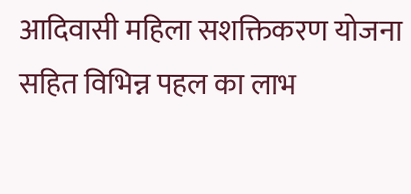आदिवासी महिला सशक्तिकरण योजना सहित विभिन्न पहल का लाभ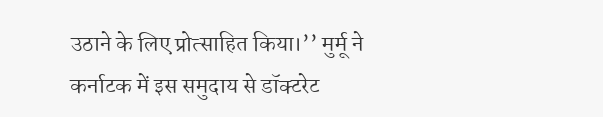उठाने के लिए प्रोत्साहित किया।’’ मुर्मू ने कर्नाटक में इस समुदाय से डॉक्टरेट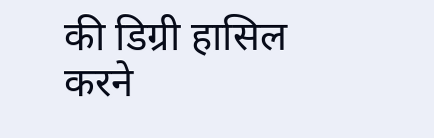की डिग्री हासिल करने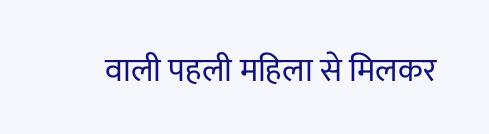वाली पहली महिला से मिलकर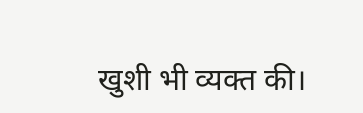खुशी भी व्यक्त की।